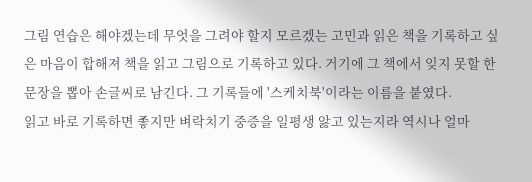그림 연습은 해야겠는데 무엇을 그려야 할지 모르겠는 고민과 읽은 책을 기록하고 싶은 마음이 합해져 책을 읽고 그림으로 기록하고 있다. 거기에 그 책에서 잊지 못할 한 문장을 뽑아 손글씨로 남긴다. 그 기록들에 '스케치북'이라는 이름을 붙였다.
읽고 바로 기록하면 좋지만 벼락치기 중증을 일평생 앓고 있는지라 역시나 얼마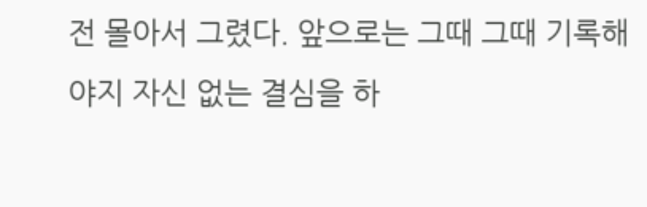전 몰아서 그렸다. 앞으로는 그때 그때 기록해야지 자신 없는 결심을 하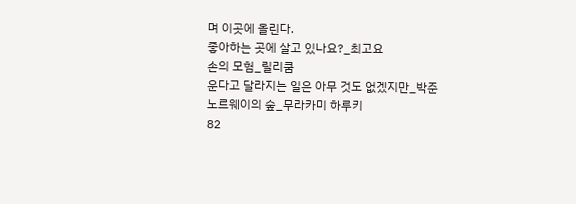며 이곳에 올린다.
좋아하는 곳에 살고 있나요?_최고요
손의 모험_릴리쿰
운다고 달라지는 일은 아무 것도 없겠지만_박준
노르웨이의 숲_무라카미 하루키
82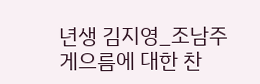년생 김지영_조남주
게으름에 대한 찬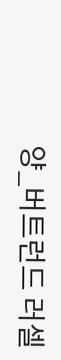양_버트런드 러셀